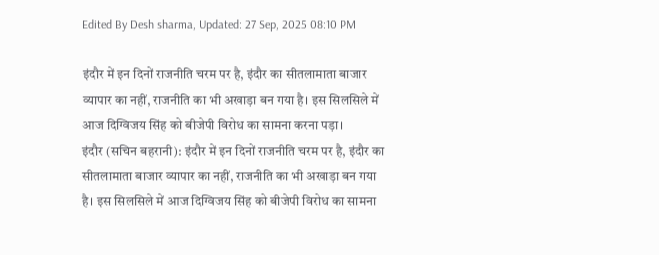Edited By Desh sharma, Updated: 27 Sep, 2025 08:10 PM

इंदौर में इन दिनों राजनीति चरम पर है, इंदौर का सीतलामाता बाजार व्यापार का नहीं, राजनीति का भी अखाड़ा बन गया है। इस सिलसिले में आज दिग्विजय सिंह को बीजेपी विरोध का सामना करना पड़ा।
इंदौर (सचिन बहरानी): इंदौर में इन दिनों राजनीति चरम पर है, इंदौर का सीतलामाता बाजार व्यापार का नहीं, राजनीति का भी अखाड़ा बन गया है। इस सिलसिले में आज दिग्विजय सिंह को बीजेपी विरोध का सामना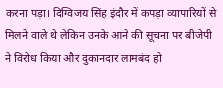करना पड़ा। दिग्विजय सिंह इंदौर में कपड़ा व्यापारियों से मिलने वाले थे लेकिन उनके आने की सूचना पर बीजेपी ने विरोध किया और दुकानदार लामबंद हो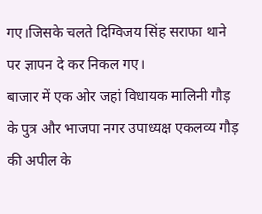गए।जिसके चलते दिग्विजय सिंह सराफा थाने पर ज्ञापन दे कर निकल गए।
बाजार में एक ओर जहां विधायक मालिनी गौड़ के पुत्र और भाजपा नगर उपाध्यक्ष एकलव्य गौड़ की अपील के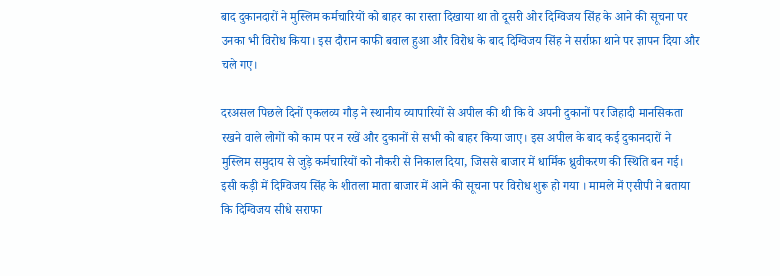बाद दुकानदारों ने मुस्लिम कर्मचारियों को बाहर का रास्ता दिखाया था तो दूसरी ओर दिग्विजय सिंह के आने की सूचना पर उनका भी विरोध किया। इस दौरान काफी बवाल हुआ और विरोध के बाद दिग्विजय सिंह ने सर्राफ़ा थाने पर ज्ञापन दिया और चले गए।

दरअसल पिछले दिनों एकलव्य गौड़ ने स्थानीय व्यापारियों से अपील की थी कि वे अपनी दुकानों पर जिहादी मानसिकता रखने वाले लोगों को काम पर न रखें और दुकानों से सभी को बाहर किया जाए। इस अपील के बाद कई दुकानदारों ने मुस्लिम समुदाय से जुड़े कर्मचारियों को नौकरी से निकाल दिया, जिससे बाजार में धार्मिक ध्रुवीकरण की स्थिति बन गई।
इसी कड़ी में दिग्विजय सिंह के शीतला माता बाजार में आने की सूचना पर विरोध शुरू हो गया । मामले में एसीपी ने बताया कि दिग्विजय सीधे सराफा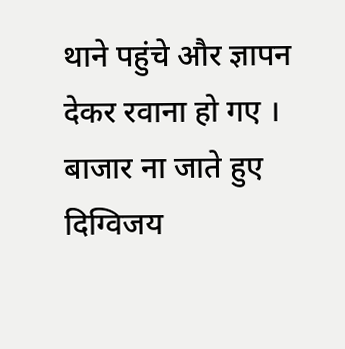थाने पहुंचे और ज्ञापन देकर रवाना हो गए ।
बाजार ना जाते हुए दिग्विजय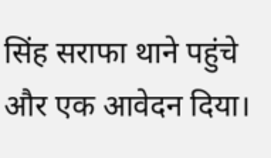सिंह सराफा थाने पहुंचे और एक आवेदन दिया।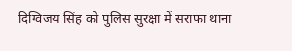दिग्विजय सिंह को पुलिस सुरक्षा में सराफा थाना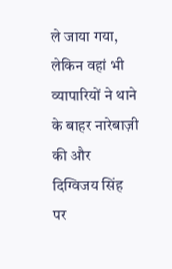ले जाया गया, लेकिन वहां भी व्यापारियों ने थाने के बाहर नारेबाज़ी की और दिग्विजय सिंह पर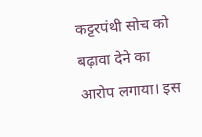कट्टरपंथी सोच को बढ़ावा देने का आरोप लगाया। इस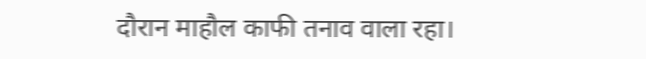दौरान माहौल काफी तनाव वाला रहा।